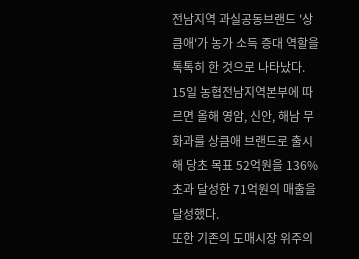전남지역 과실공동브랜드 '상큼애'가 농가 소득 증대 역할을 톡톡히 한 것으로 나타났다.
15일 농협전남지역본부에 따르면 올해 영암, 신안, 해남 무화과를 상큼애 브랜드로 출시해 당초 목표 52억원을 136% 초과 달성한 71억원의 매출을 달성했다.
또한 기존의 도매시장 위주의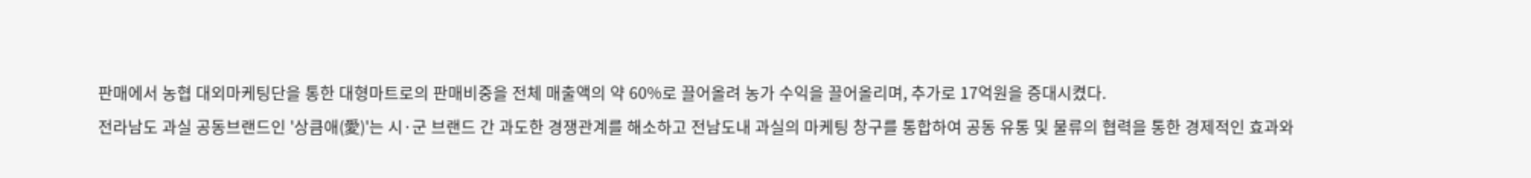판매에서 농협 대외마케팅단을 통한 대형마트로의 판매비중을 전체 매출액의 약 60%로 끌어올려 농가 수익을 끌어올리며, 추가로 17억원을 증대시켰다.
전라남도 과실 공동브랜드인 '상큼애(愛)'는 시·군 브랜드 간 과도한 경쟁관계를 해소하고 전남도내 과실의 마케팅 창구를 통합하여 공동 유통 및 물류의 협력을 통한 경제적인 효과와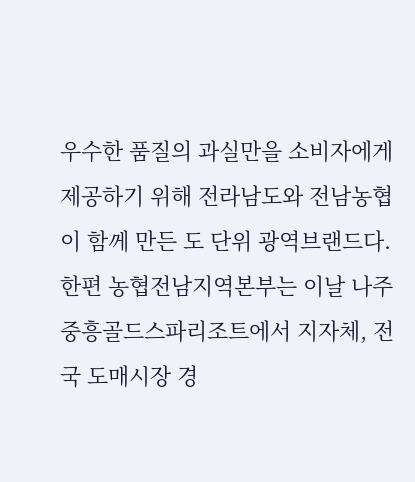우수한 품질의 과실만을 소비자에게 제공하기 위해 전라남도와 전남농협이 함께 만든 도 단위 광역브랜드다.
한편 농협전남지역본부는 이날 나주중흥골드스파리조트에서 지자체, 전국 도매시장 경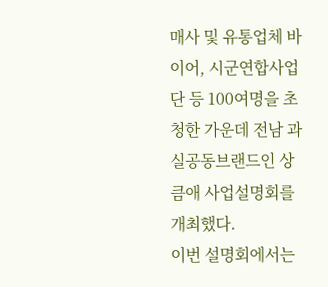매사 및 유통업체 바이어, 시군연합사업단 등 100여명을 초청한 가운데 전남 과실공동브랜드인 상큼애 사업설명회를 개최했다.
이번 설명회에서는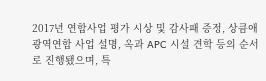2017년 연합사업 평가 시상 및 감사패 증정, 상큼애 광역연합 사업 설명, 옥과 APC 시설 견학 등의 순서로 진행됐으며, 특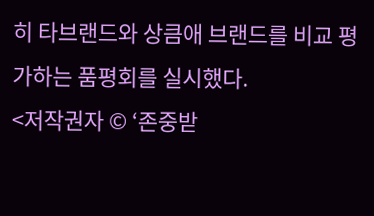히 타브랜드와 상큼애 브랜드를 비교 평가하는 품평회를 실시했다.
<저작권자 © ‘존중받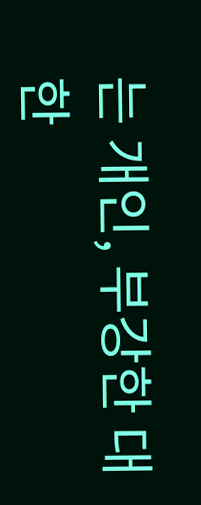는 개인, 부강한 대한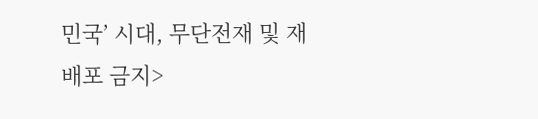민국’ 시대, 무단전재 및 재배포 금지>